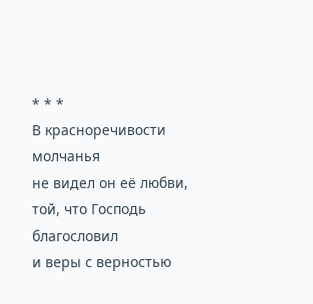* * *
В красноречивости молчанья
не видел он её любви,
той, что Господь благословил
и веры с верностью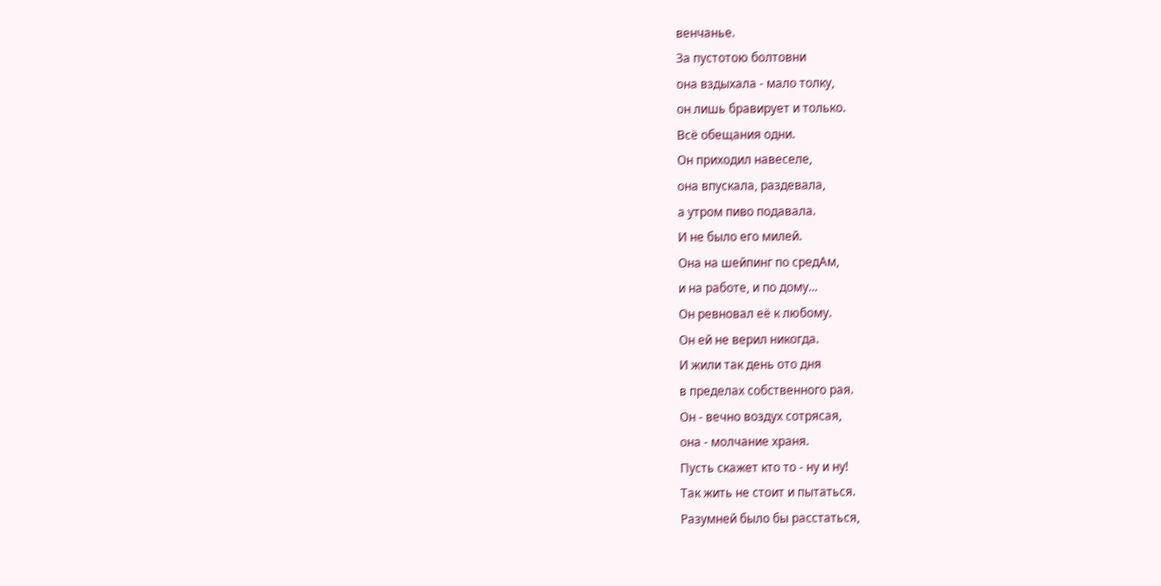венчанье.
За пустотою болтовни
она вздыхала - мало толку,
он лишь бравирует и только.
Всё обещания одни.
Он приходил навеселе,
она впускала, раздевала,
а утром пиво подавала.
И не было его милей.
Она на шейпинг по средАм,
и на работе, и по дому...
Он ревновал её к любому.
Он ей не верил никогда.
И жили так день ото дня
в пределах собственного рая.
Он - вечно воздух сотрясая,
она - молчание храня.
Пусть скажет кто то - ну и ну!
Так жить не стоит и пытаться.
Разумней было бы расстаться,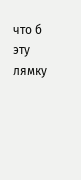что б эту лямку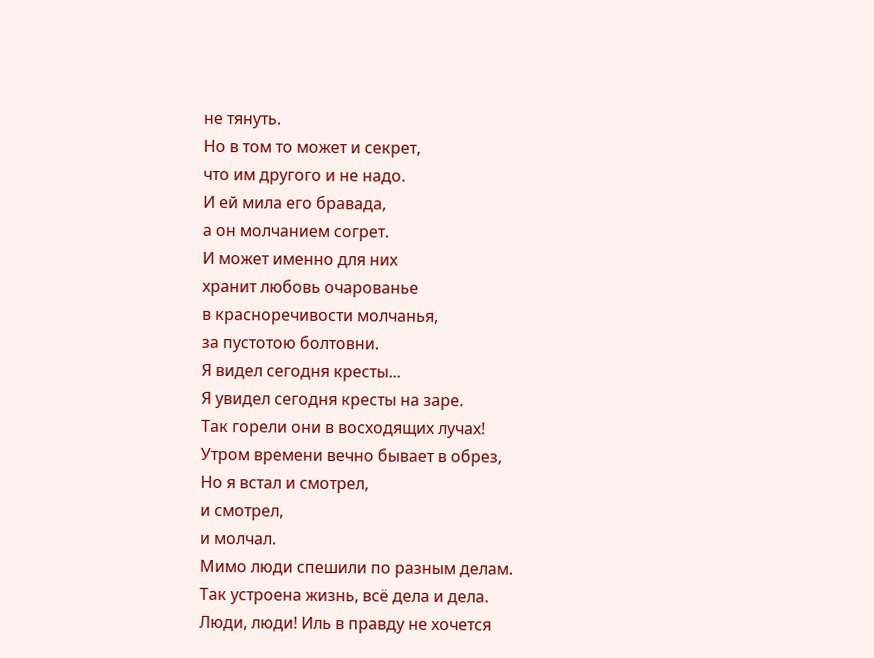не тянуть.
Но в том то может и секрет,
что им другого и не надо.
И ей мила его бравада,
а он молчанием согрет.
И может именно для них
хранит любовь очарованье
в красноречивости молчанья,
за пустотою болтовни.
Я видел сегодня кресты...
Я увидел сегодня кресты на заре.
Так горели они в восходящих лучах!
Утром времени вечно бывает в обрез,
Но я встал и смотрел,
и смотрел,
и молчал.
Мимо люди спешили по разным делам.
Так устроена жизнь, всё дела и дела.
Люди, люди! Иль в правду не хочется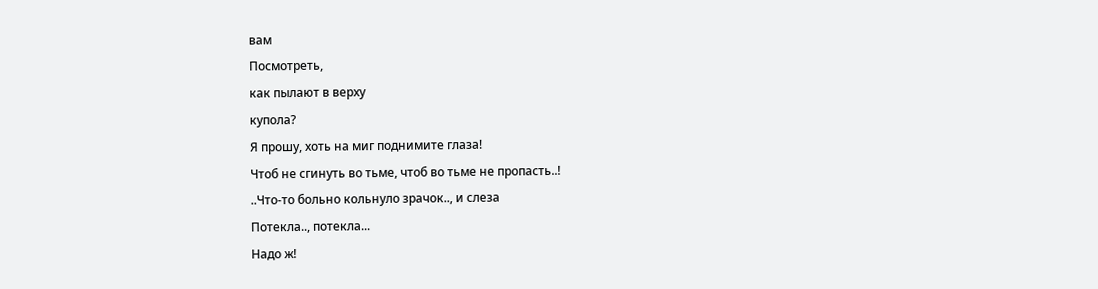вам
Посмотреть,
как пылают в верху
купола?
Я прошу, хоть на миг поднимите глаза!
Чтоб не сгинуть во тьме, чтоб во тьме не пропасть..!
..Что-то больно кольнуло зрачок.., и слеза
Потекла.., потекла...
Надо ж!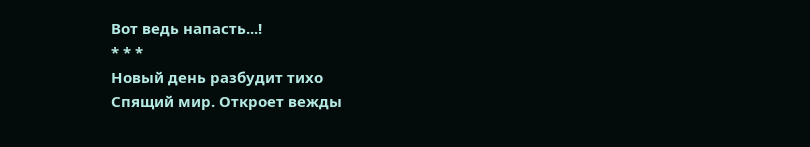Вот ведь напасть...!
* * *
Новый день разбудит тихо
Спящий мир. Откроет вежды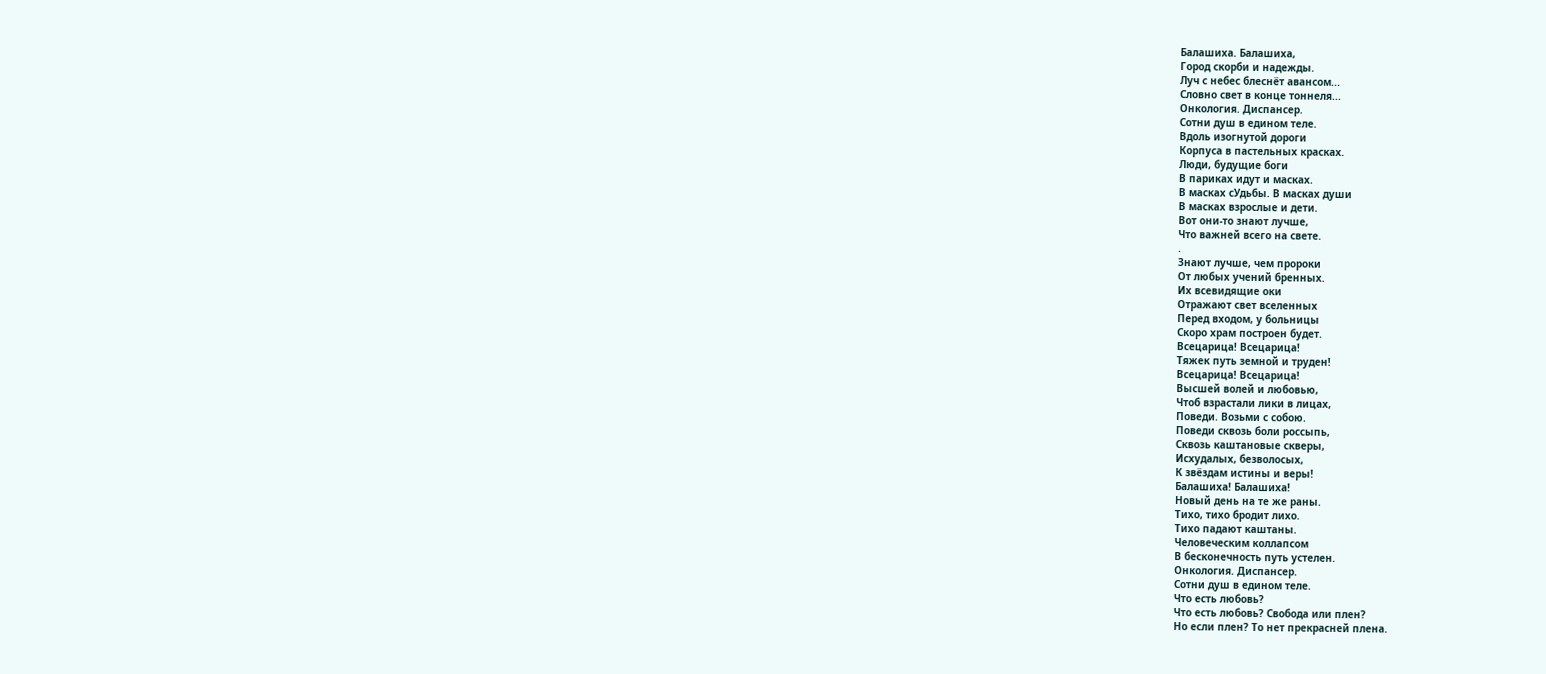Балашиха. Балашиха,
Город скорби и надежды.
Луч с небес блеснёт авансом...
Словно свет в конце тоннеля...
Онкология. Диспансер.
Сотни душ в едином теле.
Вдоль изогнутой дороги
Корпуса в пастельных красках.
Люди, будущие боги
В париках идут и масках.
В масках сУдьбы. В масках души
В масках взрослые и дети.
Вот они-то знают лучше,
Что важней всего на свете.
.
Знают лучше, чем пророки
От любых учений бренных.
Их всевидящие оки
Отражают свет вселенных
Перед входом, у больницы
Скоро храм построен будет.
Всецарица! Всецарица!
Тяжек путь земной и труден!
Всецарица! Всецарица!
Высшей волей и любовью,
Чтоб взрастали лики в лицах,
Поведи. Возьми с собою.
Поведи сквозь боли россыпь,
Сквозь каштановые скверы,
Исхудалых, безволосых,
К звёздам истины и веры!
Балашиха! Балашиха!
Новый день на те же раны.
Тихо, тихо бродит лихо.
Тихо падают каштаны.
Человеческим коллапсом
В бесконечность путь устелен.
Онкология. Диспансер.
Сотни душ в едином теле.
Что есть любовь?
Что есть любовь? Свобода или плен?
Но если плен? То нет прекрасней плена.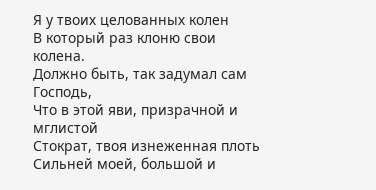Я у твоих целованных колен
В который раз клоню свои колена.
Должно быть, так задумал сам Господь,
Что в этой яви, призрачной и мглистой
Стократ, твоя изнеженная плоть
Сильней моей, большой и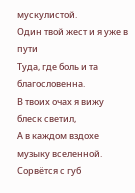мускулистой.
Один твой жест и я уже в пути
Туда, где боль и та благословенна.
В твоих очах я вижу блеск светил,
А в каждом вздохе музыку вселенной.
Сорвётся с губ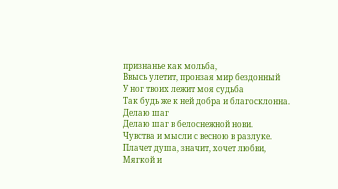признанье как мольба,
Ввысь улетит, пронзая мир бездонный
У ног твоих лежит моя судьба
Так будь же к ней добра и благосклонна.
Делаю шаг
Делаю шаг в белоснежной нови.
Чувства и мысли с весною в разлуке.
Плачет душа, значит, хочет любви,
Мягкой и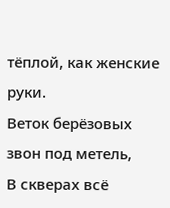тёплой, как женские руки.
Веток берёзовых звон под метель,
В скверах всё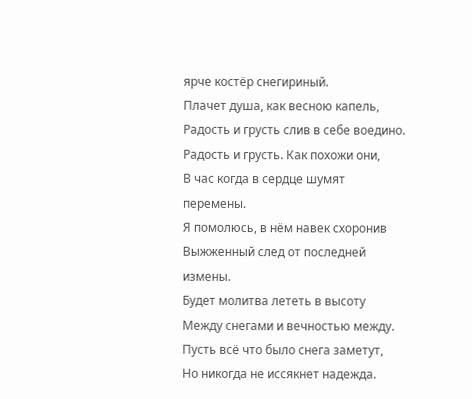ярче костёр снегириный.
Плачет душа, как весною капель,
Радость и грусть слив в себе воедино.
Радость и грусть. Как похожи они,
В час когда в сердце шумят перемены.
Я помолюсь, в нём навек схоронив
Выжженный след от последней измены.
Будет молитва лететь в высоту
Между снегами и вечностью между.
Пусть всё что было снега заметут,
Но никогда не иссякнет надежда.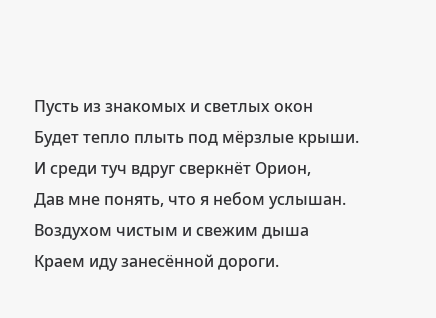Пусть из знакомых и светлых окон
Будет тепло плыть под мёрзлые крыши.
И среди туч вдруг сверкнёт Орион,
Дав мне понять, что я небом услышан.
Воздухом чистым и свежим дыша
Краем иду занесённой дороги.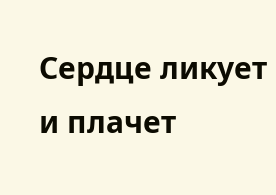Сердце ликует и плачет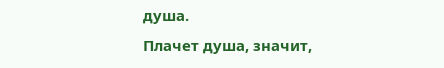душа.
Плачет душа, значит,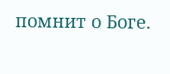помнит о Боге.